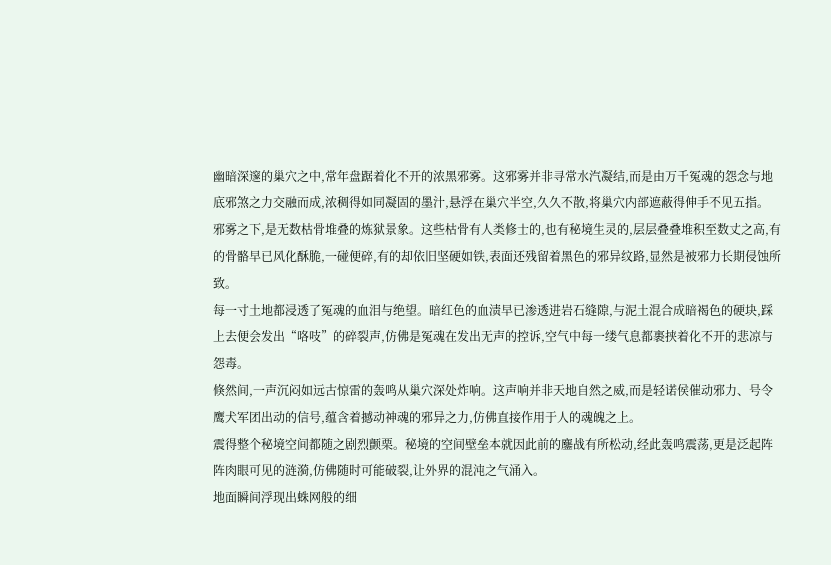幽暗深邃的巢穴之中,常年盘踞着化不开的浓黑邪雾。这邪雾并非寻常水汽凝结,而是由万千冤魂的怨念与地底邪煞之力交融而成,浓稠得如同凝固的墨汁,悬浮在巢穴半空,久久不散,将巢穴内部遮蔽得伸手不见五指。
邪雾之下,是无数枯骨堆叠的炼狱景象。这些枯骨有人类修士的,也有秘境生灵的,层层叠叠堆积至数丈之高,有的骨骼早已风化酥脆,一碰便碎,有的却依旧坚硬如铁,表面还残留着黑色的邪异纹路,显然是被邪力长期侵蚀所致。
每一寸土地都浸透了冤魂的血泪与绝望。暗红色的血渍早已渗透进岩石缝隙,与泥土混合成暗褐色的硬块,踩上去便会发出“咯吱”的碎裂声,仿佛是冤魂在发出无声的控诉,空气中每一缕气息都裹挟着化不开的悲凉与怨毒。
倏然间,一声沉闷如远古惊雷的轰鸣从巢穴深处炸响。这声响并非天地自然之威,而是轻诺侯催动邪力、号令鹰犬军团出动的信号,蕴含着撼动神魂的邪异之力,仿佛直接作用于人的魂魄之上。
震得整个秘境空间都随之剧烈颤栗。秘境的空间壁垒本就因此前的鏖战有所松动,经此轰鸣震荡,更是泛起阵阵肉眼可见的涟漪,仿佛随时可能破裂,让外界的混沌之气涌入。
地面瞬间浮现出蛛网般的细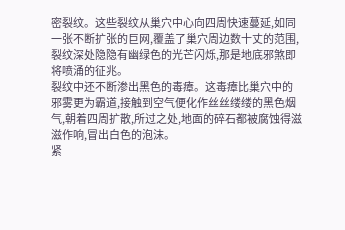密裂纹。这些裂纹从巢穴中心向四周快速蔓延,如同一张不断扩张的巨网,覆盖了巢穴周边数十丈的范围,裂纹深处隐隐有幽绿色的光芒闪烁,那是地底邪煞即将喷涌的征兆。
裂纹中还不断渗出黑色的毒瘴。这毒瘴比巢穴中的邪雾更为霸道,接触到空气便化作丝丝缕缕的黑色烟气,朝着四周扩散,所过之处,地面的碎石都被腐蚀得滋滋作响,冒出白色的泡沫。
紧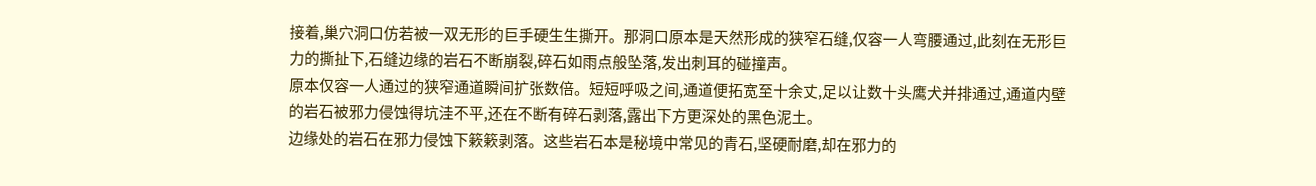接着,巢穴洞口仿若被一双无形的巨手硬生生撕开。那洞口原本是天然形成的狭窄石缝,仅容一人弯腰通过,此刻在无形巨力的撕扯下,石缝边缘的岩石不断崩裂,碎石如雨点般坠落,发出刺耳的碰撞声。
原本仅容一人通过的狭窄通道瞬间扩张数倍。短短呼吸之间,通道便拓宽至十余丈,足以让数十头鹰犬并排通过,通道内壁的岩石被邪力侵蚀得坑洼不平,还在不断有碎石剥落,露出下方更深处的黑色泥土。
边缘处的岩石在邪力侵蚀下簌簌剥落。这些岩石本是秘境中常见的青石,坚硬耐磨,却在邪力的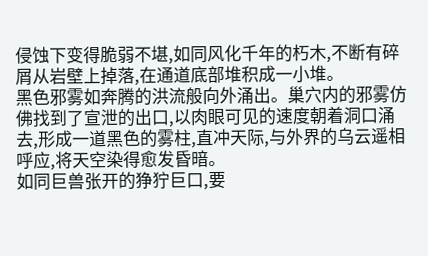侵蚀下变得脆弱不堪,如同风化千年的朽木,不断有碎屑从岩壁上掉落,在通道底部堆积成一小堆。
黑色邪雾如奔腾的洪流般向外涌出。巢穴内的邪雾仿佛找到了宣泄的出口,以肉眼可见的速度朝着洞口涌去,形成一道黑色的雾柱,直冲天际,与外界的乌云遥相呼应,将天空染得愈发昏暗。
如同巨兽张开的狰狞巨口,要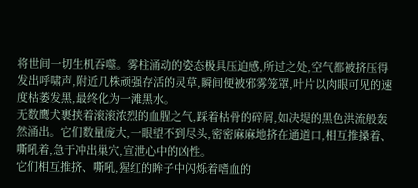将世间一切生机吞噬。雾柱涌动的姿态极具压迫感,所过之处,空气都被挤压得发出呼啸声,附近几株顽强存活的灵草,瞬间便被邪雾笼罩,叶片以肉眼可见的速度枯萎发黑,最终化为一滩黑水。
无数鹰犬裹挟着滚滚浓烈的血腥之气,踩着枯骨的碎屑,如决堤的黑色洪流般轰然涌出。它们数量庞大,一眼望不到尽头,密密麻麻地挤在通道口,相互推搡着、嘶吼着,急于冲出巢穴,宣泄心中的凶性。
它们相互推挤、嘶吼,猩红的眸子中闪烁着嗜血的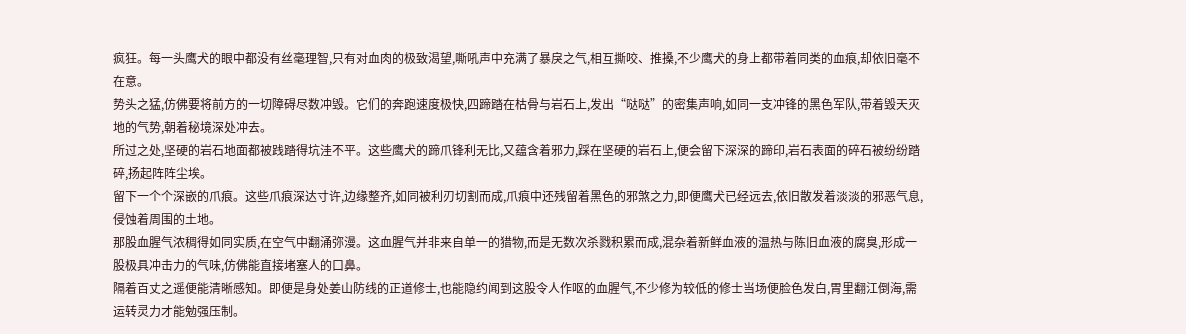疯狂。每一头鹰犬的眼中都没有丝毫理智,只有对血肉的极致渴望,嘶吼声中充满了暴戾之气,相互撕咬、推搡,不少鹰犬的身上都带着同类的血痕,却依旧毫不在意。
势头之猛,仿佛要将前方的一切障碍尽数冲毁。它们的奔跑速度极快,四蹄踏在枯骨与岩石上,发出“哒哒”的密集声响,如同一支冲锋的黑色军队,带着毁天灭地的气势,朝着秘境深处冲去。
所过之处,坚硬的岩石地面都被践踏得坑洼不平。这些鹰犬的蹄爪锋利无比,又蕴含着邪力,踩在坚硬的岩石上,便会留下深深的蹄印,岩石表面的碎石被纷纷踏碎,扬起阵阵尘埃。
留下一个个深嵌的爪痕。这些爪痕深达寸许,边缘整齐,如同被利刃切割而成,爪痕中还残留着黑色的邪煞之力,即便鹰犬已经远去,依旧散发着淡淡的邪恶气息,侵蚀着周围的土地。
那股血腥气浓稠得如同实质,在空气中翻涌弥漫。这血腥气并非来自单一的猎物,而是无数次杀戮积累而成,混杂着新鲜血液的温热与陈旧血液的腐臭,形成一股极具冲击力的气味,仿佛能直接堵塞人的口鼻。
隔着百丈之遥便能清晰感知。即便是身处姜山防线的正道修士,也能隐约闻到这股令人作呕的血腥气,不少修为较低的修士当场便脸色发白,胃里翻江倒海,需运转灵力才能勉强压制。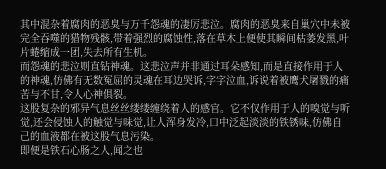其中混杂着腐肉的恶臭与万千怨魂的凄厉悲泣。腐肉的恶臭来自巢穴中未被完全吞噬的猎物残骸,带着强烈的腐蚀性,落在草木上便使其瞬间枯萎发黑,叶片蜷缩成一团,失去所有生机。
而怨魂的悲泣则直钻神魂。这悲泣声并非通过耳朵感知,而是直接作用于人的神魂,仿佛有无数冤屈的灵魂在耳边哭诉,字字泣血,诉说着被鹰犬屠戮的痛苦与不甘,令人心神俱裂。
这股复杂的邪异气息丝丝缕缕缠绕着人的感官。它不仅作用于人的嗅觉与听觉,还会侵蚀人的触觉与味觉,让人浑身发冷,口中泛起淡淡的铁锈味,仿佛自己的血液都在被这股气息污染。
即便是铁石心肠之人,闻之也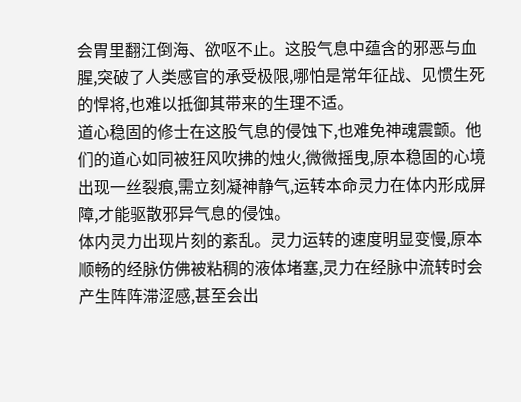会胃里翻江倒海、欲呕不止。这股气息中蕴含的邪恶与血腥,突破了人类感官的承受极限,哪怕是常年征战、见惯生死的悍将,也难以抵御其带来的生理不适。
道心稳固的修士在这股气息的侵蚀下,也难免神魂震颤。他们的道心如同被狂风吹拂的烛火,微微摇曳,原本稳固的心境出现一丝裂痕,需立刻凝神静气,运转本命灵力在体内形成屏障,才能驱散邪异气息的侵蚀。
体内灵力出现片刻的紊乱。灵力运转的速度明显变慢,原本顺畅的经脉仿佛被粘稠的液体堵塞,灵力在经脉中流转时会产生阵阵滞涩感,甚至会出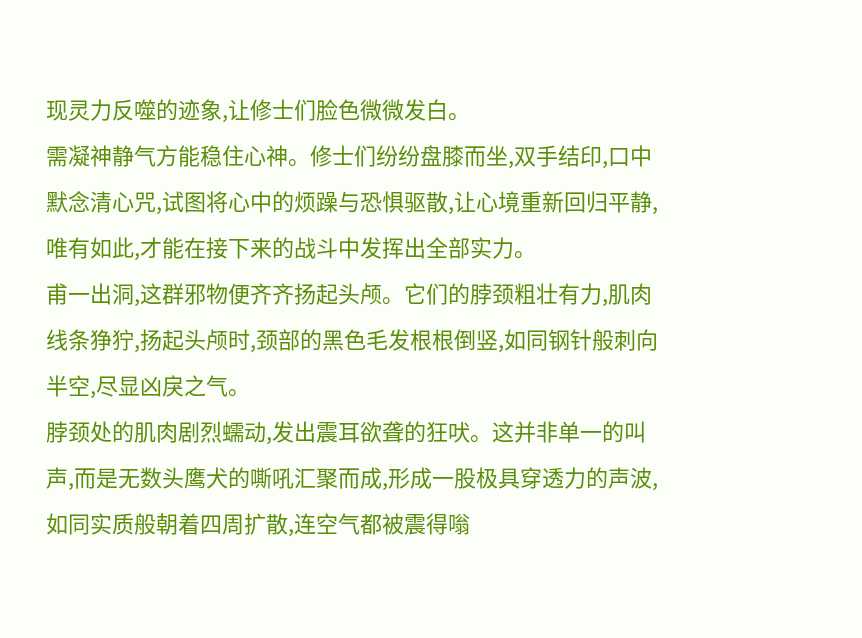现灵力反噬的迹象,让修士们脸色微微发白。
需凝神静气方能稳住心神。修士们纷纷盘膝而坐,双手结印,口中默念清心咒,试图将心中的烦躁与恐惧驱散,让心境重新回归平静,唯有如此,才能在接下来的战斗中发挥出全部实力。
甫一出洞,这群邪物便齐齐扬起头颅。它们的脖颈粗壮有力,肌肉线条狰狞,扬起头颅时,颈部的黑色毛发根根倒竖,如同钢针般刺向半空,尽显凶戾之气。
脖颈处的肌肉剧烈蠕动,发出震耳欲聋的狂吠。这并非单一的叫声,而是无数头鹰犬的嘶吼汇聚而成,形成一股极具穿透力的声波,如同实质般朝着四周扩散,连空气都被震得嗡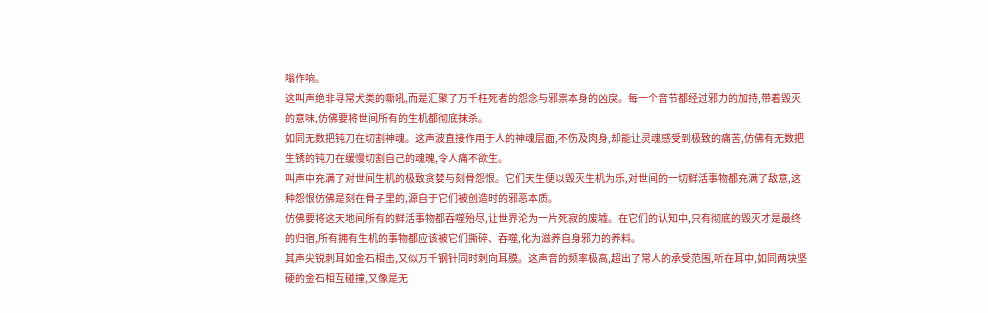嗡作响。
这叫声绝非寻常犬类的嘶吼,而是汇聚了万千枉死者的怨念与邪祟本身的凶戾。每一个音节都经过邪力的加持,带着毁灭的意味,仿佛要将世间所有的生机都彻底抹杀。
如同无数把钝刀在切割神魂。这声波直接作用于人的神魂层面,不伤及肉身,却能让灵魂感受到极致的痛苦,仿佛有无数把生锈的钝刀在缓慢切割自己的魂魄,令人痛不欲生。
叫声中充满了对世间生机的极致贪婪与刻骨怨恨。它们天生便以毁灭生机为乐,对世间的一切鲜活事物都充满了敌意,这种怨恨仿佛是刻在骨子里的,源自于它们被创造时的邪恶本质。
仿佛要将这天地间所有的鲜活事物都吞噬殆尽,让世界沦为一片死寂的废墟。在它们的认知中,只有彻底的毁灭才是最终的归宿,所有拥有生机的事物都应该被它们撕碎、吞噬,化为滋养自身邪力的养料。
其声尖锐刺耳如金石相击,又似万千钢针同时刺向耳膜。这声音的频率极高,超出了常人的承受范围,听在耳中,如同两块坚硬的金石相互碰撞,又像是无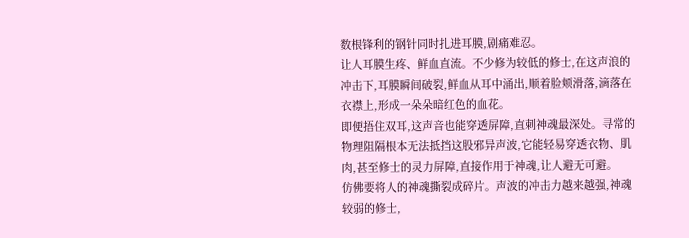数根锋利的钢针同时扎进耳膜,剧痛难忍。
让人耳膜生疼、鲜血直流。不少修为较低的修士,在这声浪的冲击下,耳膜瞬间破裂,鲜血从耳中涌出,顺着脸颊滑落,滴落在衣襟上,形成一朵朵暗红色的血花。
即便捂住双耳,这声音也能穿透屏障,直刺神魂最深处。寻常的物理阻隔根本无法抵挡这股邪异声波,它能轻易穿透衣物、肌肉,甚至修士的灵力屏障,直接作用于神魂,让人避无可避。
仿佛要将人的神魂撕裂成碎片。声波的冲击力越来越强,神魂较弱的修士,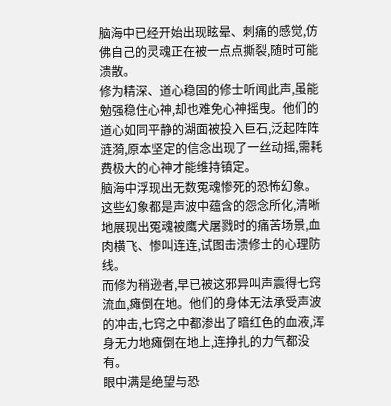脑海中已经开始出现眩晕、刺痛的感觉,仿佛自己的灵魂正在被一点点撕裂,随时可能溃散。
修为精深、道心稳固的修士听闻此声,虽能勉强稳住心神,却也难免心神摇曳。他们的道心如同平静的湖面被投入巨石,泛起阵阵涟漪,原本坚定的信念出现了一丝动摇,需耗费极大的心神才能维持镇定。
脑海中浮现出无数冤魂惨死的恐怖幻象。这些幻象都是声波中蕴含的怨念所化,清晰地展现出冤魂被鹰犬屠戮时的痛苦场景,血肉横飞、惨叫连连,试图击溃修士的心理防线。
而修为稍逊者,早已被这邪异叫声震得七窍流血,瘫倒在地。他们的身体无法承受声波的冲击,七窍之中都渗出了暗红色的血液,浑身无力地瘫倒在地上,连挣扎的力气都没有。
眼中满是绝望与恐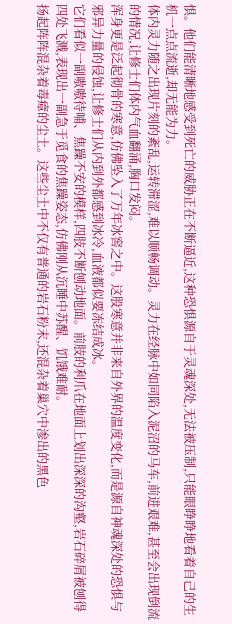惧。他们能清晰地感受到死亡的威胁正在不断逼近,这种恐惧源自于灵魂深处,无法被压制,只能眼睁睁地看着自己的生机一点点流逝,却无能为力。
体内灵力随之出现片刻的紊乱,运转滞涩,难以顺畅调动。灵力在经脉中如同陷入泥沼的马车,前进艰难,甚至会出现倒流的情况,让修士们体内气血翻涌,胸口发闷。
浑身更是泛起彻骨的寒意,仿佛坠入了万年冰窖之中。这股寒意并非来自外界的温度变化,而是源自神魂深处的恐惧与邪异力量的侵蚀,让修士们从内到外都感到冰冷,血液都似要冻结成冰。
它们看似一副嗷嗷待哺、焦躁不安的模样,四肢不断刨动地面。前肢的利爪在地面上划出深深的沟壑,岩石碎屑被刨得四处飞溅,表现出一副急于觅食的焦躁姿态,仿佛刚从沉睡中苏醒、饥饿难耐。
扬起阵阵混杂着毒瘴的尘土。这些尘土中不仅有普通的岩石粉末,还混杂着巢穴中渗出的黑色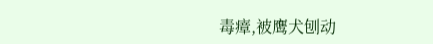毒瘴,被鹰犬刨动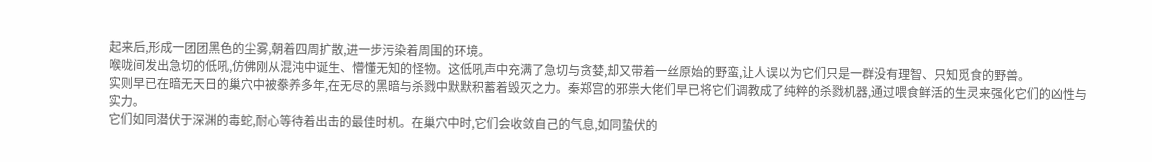起来后,形成一团团黑色的尘雾,朝着四周扩散,进一步污染着周围的环境。
喉咙间发出急切的低吼,仿佛刚从混沌中诞生、懵懂无知的怪物。这低吼声中充满了急切与贪婪,却又带着一丝原始的野蛮,让人误以为它们只是一群没有理智、只知觅食的野兽。
实则早已在暗无天日的巢穴中被豢养多年,在无尽的黑暗与杀戮中默默积蓄着毁灭之力。秦郑宫的邪祟大佬们早已将它们调教成了纯粹的杀戮机器,通过喂食鲜活的生灵来强化它们的凶性与实力。
它们如同潜伏于深渊的毒蛇,耐心等待着出击的最佳时机。在巢穴中时,它们会收敛自己的气息,如同蛰伏的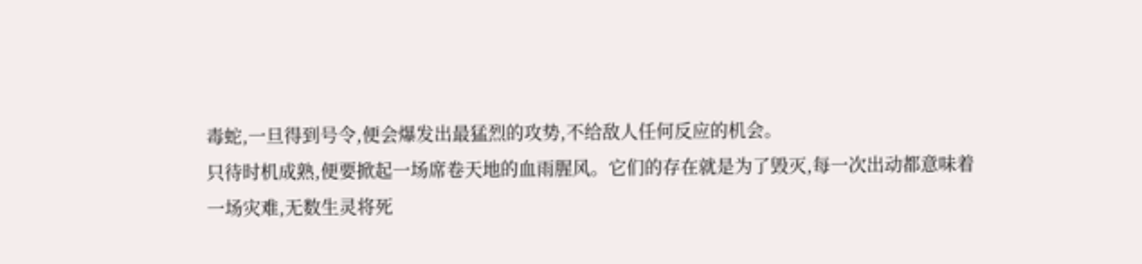毒蛇,一旦得到号令,便会爆发出最猛烈的攻势,不给敌人任何反应的机会。
只待时机成熟,便要掀起一场席卷天地的血雨腥风。它们的存在就是为了毁灭,每一次出动都意味着一场灾难,无数生灵将死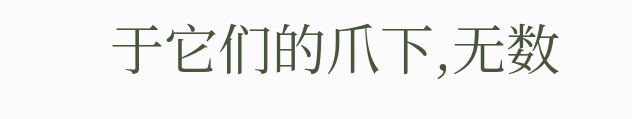于它们的爪下,无数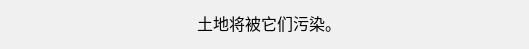土地将被它们污染。